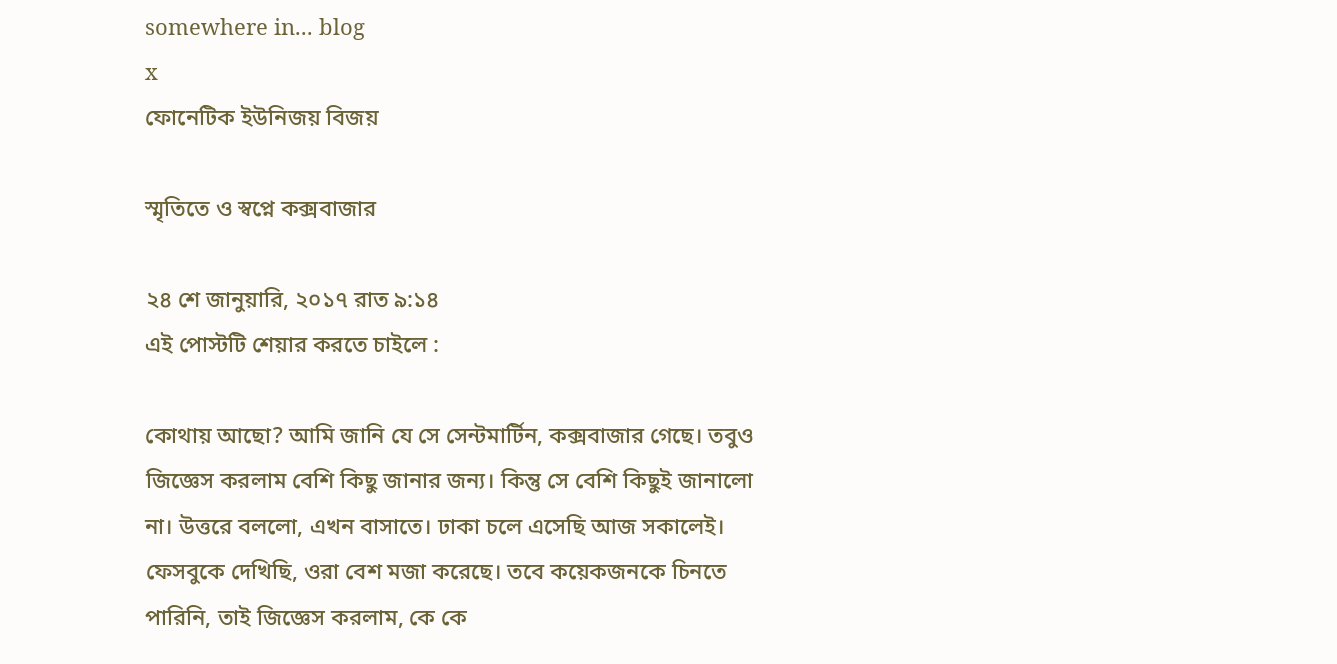somewhere in... blog
x
ফোনেটিক ইউনিজয় বিজয়

স্মৃতিতে ও স্বপ্নে কক্সবাজার

২৪ শে জানুয়ারি, ২০১৭ রাত ৯:১৪
এই পোস্টটি শেয়ার করতে চাইলে :

কোথায় আছো? আমি জানি যে সে সেন্টমার্টিন, কক্সবাজার গেছে। তবুও জিজ্ঞেস করলাম বেশি কিছু জানার জন্য। কিন্তু সে বেশি কিছুই জানালো না। উত্তরে বললো, এখন বাসাতে। ঢাকা চলে এসেছি আজ সকালেই। ফেসবুকে দেখিছি, ওরা বেশ মজা করেছে। তবে কয়েকজনকে চিনতে পারিনি, তাই জিজ্ঞেস করলাম, কে কে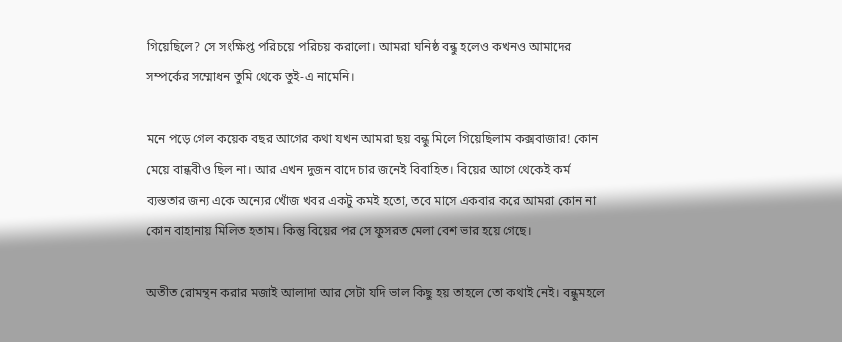গিয়েছিলে? সে সংক্ষিপ্ত পরিচয়ে পরিচয় করালো। আমরা ঘনিষ্ঠ বন্ধু হলেও কখনও আমাদের সম্পর্কের সম্মোধন তুমি থেকে তুই-এ নামেনি।

মনে পড়ে গেল কয়েক বছর আগের কথা যখন আমরা ছয় বন্ধু মিলে গিয়েছিলাম কক্সবাজার! কোন মেয়ে বান্ধবীও ছিল না। আর এখন দুজন বাদে চার জনেই বিবাহিত। বিয়ের আগে থেকেই কর্ম ব্যস্ততার জন্য একে অন্যের খোঁজ খবর একটু কমই হতো, তবে মাসে একবার করে আমরা কোন না কোন বাহানায় মিলিত হতাম। কিন্তু বিয়ের পর সে ফুসরত মেলা বেশ ভার হয়ে গেছে।

অতীত রোমন্থন করার মজাই আলাদা আর সেটা যদি ভাল কিছু হয় তাহলে তো কথাই নেই। বন্ধুমহলে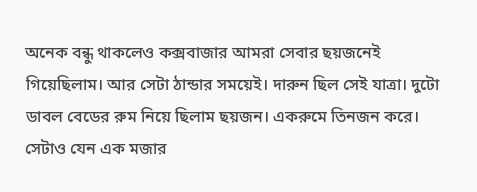অনেক বন্ধু থাকলেও কক্সবাজার আমরা সেবার ছয়জনেই গিয়েছিলাম। আর সেটা ঠান্ডার সময়েই। দারুন ছিল সেই যাত্রা। দুটো ডাবল বেডের রুম নিয়ে ছিলাম ছয়জন। একরুমে তিনজন করে। সেটাও যেন এক মজার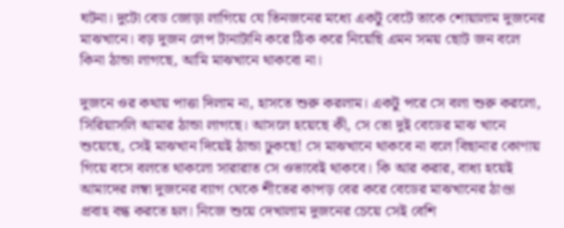ঘটনা। দুটো বেড জোড়া লাগিয়ে যে তিনজনের মধ্যে একটু বেটে তাকে শোয়ালাম দুজনের মাঝখানে। বড় দুজন লেপ টানাটানি করে ঠিক করে নিয়েছি এমন সময় ছোট জন বলে কিনা ঠান্ডা লাগছে, আমি মাঝখানে থাকবো না।

দুজনে ওর কথায় পাত্তা দিলাম না, হাসতে শুরু করলাম। একটু পরে সে বলা শুরু করলো, সিরিয়াসলি আমার ঠান্ডা লাগছে। আসলে হয়েছে কী, সে তো দুই বেডের মাঝ খানে শুয়েছে, সেই মাঝখান দিয়েই ঠান্ডা ঢুকছে! সে মাঝখানে থাকবে না বলে বিছানার কোণায় গিয়ে বসে বলতে থাকলো সারারাত সে ওভাবেই থাকবে। কি আর করার, বাধ্য হয়েই আমাদের লম্বা দুজনের ব্যাগ থেকে শীতের কাপড় বের করে বেডের মাঝখানের ঠাণ্ডা প্রবাহ বন্ধ করতে হল। নিজে শুয়ে দেখালাম দুজনের চেয়ে সেই বেশি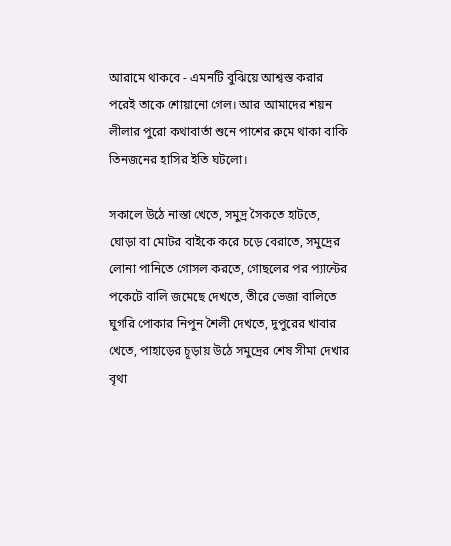আরামে থাকবে - এমনটি বুঝিয়ে আশ্বস্ত করার পরেই তাকে শোয়ানো গেল। আর আমাদের শয়ন লীলার পুরো কথাবার্তা শুনে পাশের রুমে থাকা বাকি তিনজনের হাসির ইতি ঘটলো।

সকালে উঠে নাস্তা খেতে, সমুদ্র সৈকতে হাটতে, ঘোড়া বা মোটর বাইকে করে চড়ে বেরাতে, সমুদ্রের লোনা পানিতে গোসল করতে, গোছলের পর প্যান্টের পকেটে বালি জমেছে দেখতে, তীরে ভেজা বালিতে ঘুগরি পোকার নিপুন শৈলী দেখতে, দুপুরের খাবার খেতে, পাহাড়ের চূড়ায় উঠে সমুদ্রের শেষ সীমা দেখার বৃথা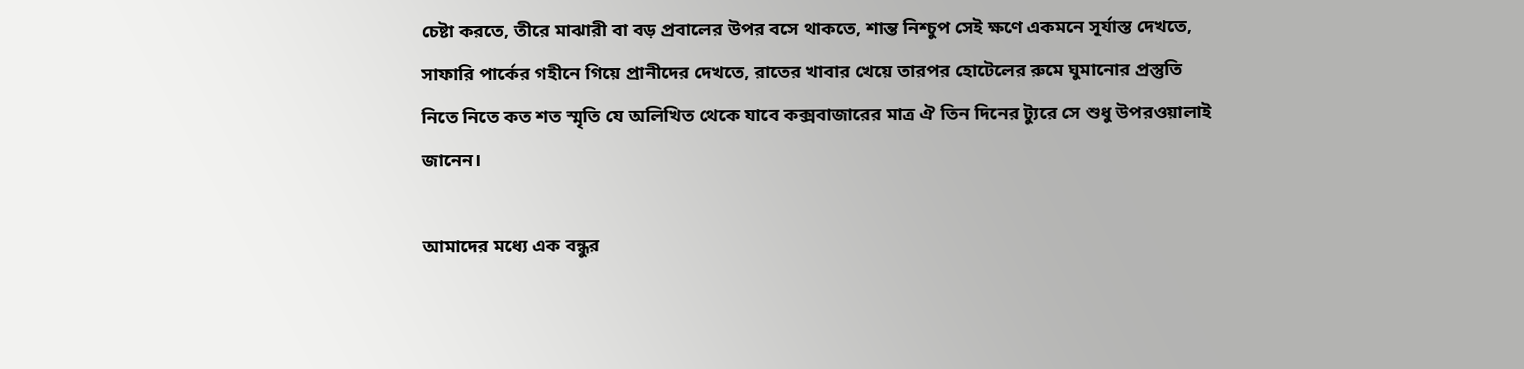চেষ্টা করতে, তীরে মাঝারী বা বড় প্রবালের উপর বসে থাকতে, শান্ত নিশ্চুপ সেই ক্ষণে একমনে সূর্যাস্ত দেখতে, সাফারি পার্কের গহীনে গিয়ে প্রানীদের দেখতে, রাতের খাবার খেয়ে তারপর হোটেলের রুমে ঘুমানোর প্রস্তুতি নিতে নিতে কত শত স্মৃতি যে অলিখিত থেকে যাবে কক্সবাজারের মাত্র ঐ তিন দিনের ট্যুরে সে শুধু উপরওয়ালাই জানেন।

আমাদের মধ্যে এক বন্ধুর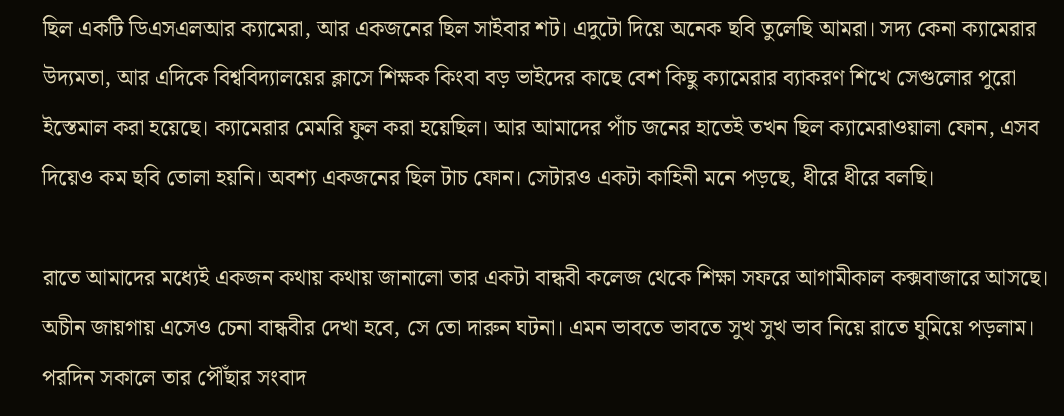ছিল একটি ডিএসএলআর ক্যামেরা, আর একজনের ছিল সাইবার শট। এদুটো দিয়ে অনেক ছবি তুলেছি আমরা। সদ্য কেনা ক্যামেরার উদ্যমতা, আর এদিকে বিশ্ববিদ্যালয়ের ক্লাসে শিক্ষক কিংবা বড় ভাইদের কাছে বেশ কিছু ক্যামেরার ব্যাকরণ শিখে সেগুলোর পুরো ইস্তেমাল করা হয়েছে। ক্যামেরার মেমরি ফুল করা হয়েছিল। আর আমাদের পাঁচ জনের হাতেই তখন ছিল ক্যামেরাওয়ালা ফোন, এসব দিয়েও কম ছবি তোলা হয়নি। অবশ্য একজনের ছিল টাচ ফোন। সেটারও একটা কাহিনী মনে পড়ছে, ধীরে ধীরে বলছি।

রাতে আমাদের মধ্যেই একজন কথায় কথায় জানালো তার একটা বান্ধবী কলেজ থেকে শিক্ষা সফরে আগামীকাল কক্সবাজারে আসছে। অচীন জায়গায় এসেও চেনা বান্ধবীর দেখা হবে, সে তো দারুন ঘটনা। এমন ভাবতে ভাবতে সুখ সুখ ভাব নিয়ে রাতে ঘুমিয়ে পড়লাম। পরদিন সকালে তার পৌঁছার সংবাদ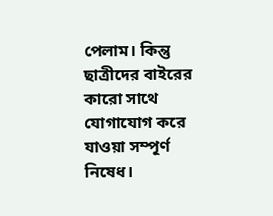পেলাম। কিন্তু ছাত্রীদের বাইরের কারো সাথে যোগাযোগ করে যাওয়া সম্পূর্ণ নিষেধ।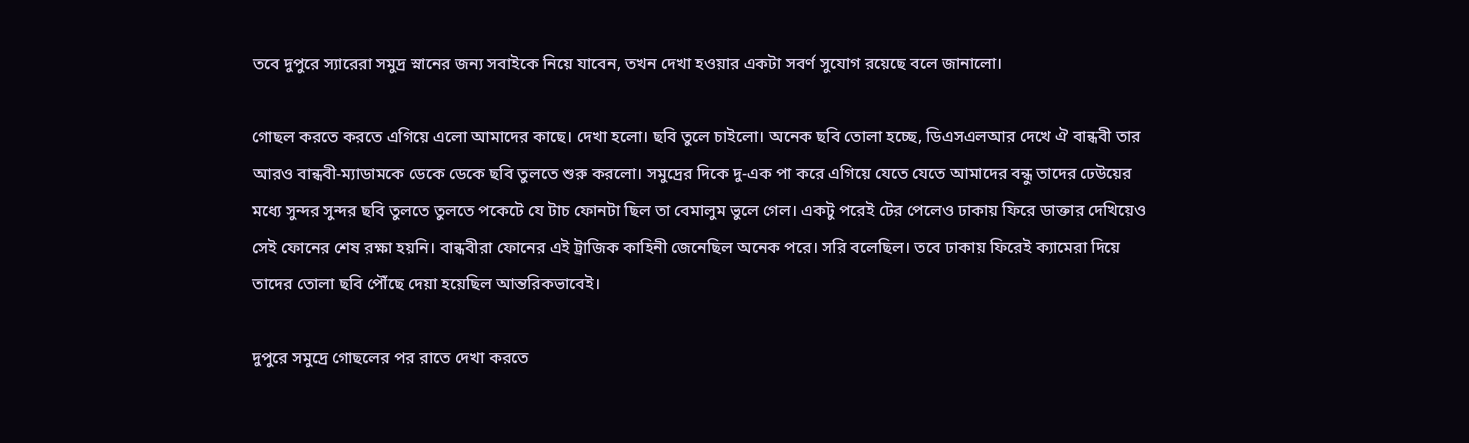তবে দুপুরে স্যারেরা সমুদ্র স্নানের জন্য সবাইকে নিয়ে যাবেন, তখন দেখা হওয়ার একটা সবর্ণ সুযোগ রয়েছে বলে জানালো।

গোছল করতে করতে এগিয়ে এলো আমাদের কাছে। দেখা হলো। ছবি তুলে চাইলো। অনেক ছবি তোলা হচ্ছে, ডিএসএলআর দেখে ঐ বান্ধবী তার আরও বান্ধবী-ম্যাডামকে ডেকে ডেকে ছবি তুলতে শুরু করলো। সমুদ্রের দিকে দু-এক পা করে এগিয়ে যেতে যেতে আমাদের বন্ধু তাদের ঢেউয়ের মধ্যে সুন্দর সুন্দর ছবি তুলতে তুলতে পকেটে যে টাচ ফোনটা ছিল তা বেমালুম ভুলে গেল। একটু পরেই টের পেলেও ঢাকায় ফিরে ডাক্তার দেখিয়েও সেই ফোনের শেষ রক্ষা হয়নি। বান্ধবীরা ফোনের এই ট্রাজিক কাহিনী জেনেছিল অনেক পরে। সরি বলেছিল। তবে ঢাকায় ফিরেই ক্যামেরা দিয়ে তাদের তোলা ছবি পৌঁছে দেয়া হয়েছিল আন্তরিকভাবেই।

দুপুরে সমুদ্রে গোছলের পর রাতে দেখা করতে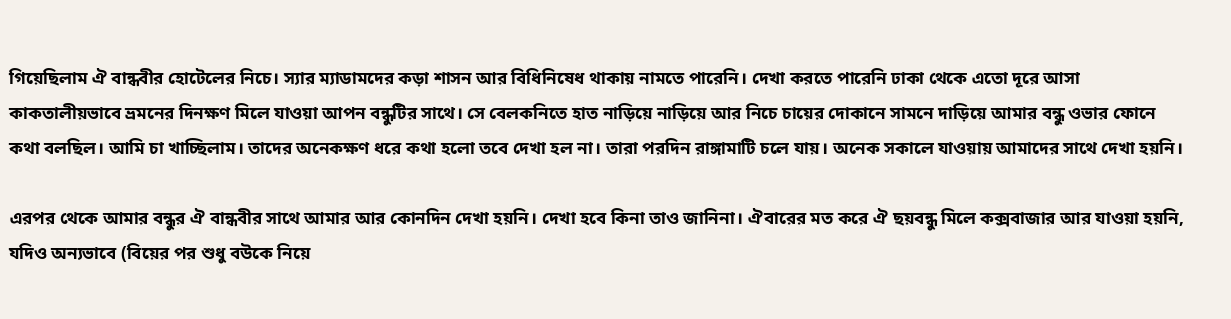গিয়েছিলাম ঐ বান্ধবীর হোটেলের নিচে। স্যার ম্যাডামদের কড়া শাসন আর বিধিনিষেধ থাকায় নামতে পারেনি। দেখা করতে পারেনি ঢাকা থেকে এতো দূরে আসা কাকতালীয়ভাবে ভ্রমনের দিনক্ষণ মিলে যাওয়া আপন বন্ধুটির সাথে। সে বেলকনিতে হাত নাড়িয়ে নাড়িয়ে আর নিচে চায়ের দোকানে সামনে দাড়িয়ে আমার বন্ধু ওভার ফোনে কথা বলছিল। আমি চা খাচ্ছিলাম। তাদের অনেকক্ষণ ধরে কথা হলো তবে দেখা হল না। তারা পরদিন রাঙ্গামাটি চলে যায়। অনেক সকালে যাওয়ায় আমাদের সাথে দেখা হয়নি।

এরপর থেকে আমার বন্ধুর ঐ বান্ধবীর সাথে আমার আর কোনদিন দেখা হয়নি। দেখা হবে কিনা তাও জানিনা। ঐবারের মত করে ঐ ছয়বন্ধু মিলে কক্সবাজার আর যাওয়া হয়নি, যদিও অন্যভাবে (বিয়ের পর শুধু বউকে নিয়ে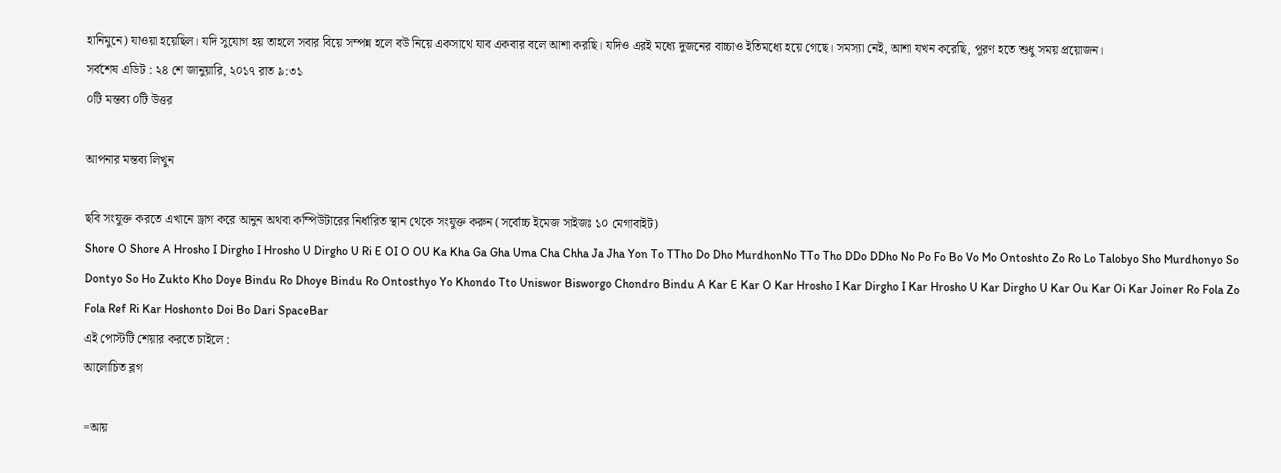হানিমুনে) যাওয়া হয়েছিল। যদি সুযোগ হয় তাহলে সবার বিয়ে সম্পন্ন হলে বউ নিয়ে একসাথে যাব একবার বলে আশা করছি। যদিও এরই মধ্যে দুজনের বাচ্চাও ইতিমধ্যে হয়ে গেছে। সমস্যা নেই, আশা যখন করেছি, পূরণ হতে শুধু সময় প্রয়োজন।
সর্বশেষ এডিট : ২৪ শে জানুয়ারি, ২০১৭ রাত ৯:৩১
০টি মন্তব্য ০টি উত্তর

আপনার মন্তব্য লিখুন

ছবি সংযুক্ত করতে এখানে ড্রাগ করে আনুন অথবা কম্পিউটারের নির্ধারিত স্থান থেকে সংযুক্ত করুন (সর্বোচ্চ ইমেজ সাইজঃ ১০ মেগাবাইট)
Shore O Shore A Hrosho I Dirgho I Hrosho U Dirgho U Ri E OI O OU Ka Kha Ga Gha Uma Cha Chha Ja Jha Yon To TTho Do Dho MurdhonNo TTo Tho DDo DDho No Po Fo Bo Vo Mo Ontoshto Zo Ro Lo Talobyo Sho Murdhonyo So Dontyo So Ho Zukto Kho Doye Bindu Ro Dhoye Bindu Ro Ontosthyo Yo Khondo Tto Uniswor Bisworgo Chondro Bindu A Kar E Kar O Kar Hrosho I Kar Dirgho I Kar Hrosho U Kar Dirgho U Kar Ou Kar Oi Kar Joiner Ro Fola Zo Fola Ref Ri Kar Hoshonto Doi Bo Dari SpaceBar
এই পোস্টটি শেয়ার করতে চাইলে :
আলোচিত ব্লগ

=আয়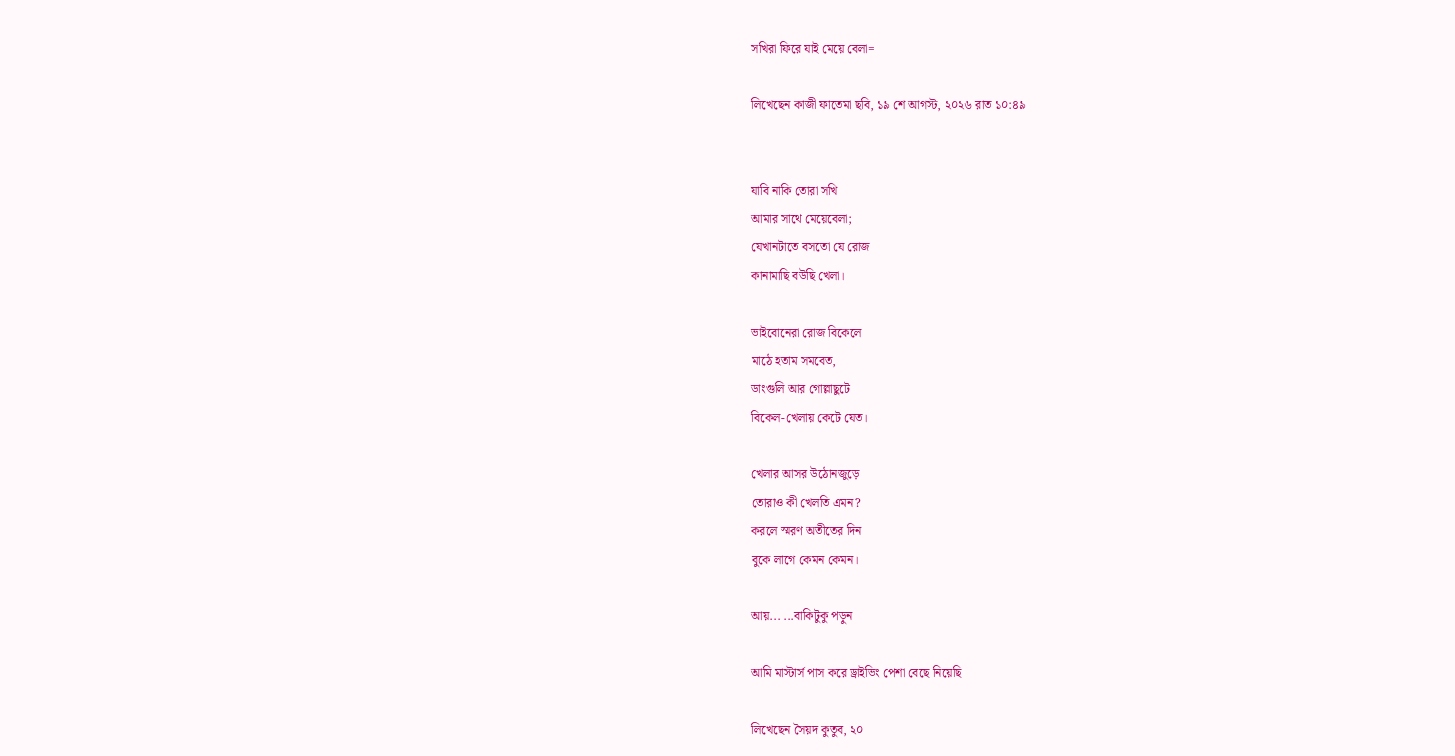সখিরা ফিরে যাই মেয়ে বেলা=

লিখেছেন কাজী ফাতেমা ছবি, ১৯ শে আগস্ট, ২০২৬ রাত ১০:৪৯


যাবি নাকি তোরা সখি
আমার সাথে মেয়েবেলা;
যেখানটাতে বসতো যে রোজ
কানামাছি বউছি খেলা।

ভাইবোনেরা রোজ বিকেলে
মাঠে হতাম সমবেত,
ডাংগুলি আর গোল্লাছুটে
বিকেল-খেলায় কেটে যেত।

খেলার আসর উঠোনজুড়ে
তোরাও কী খেলতি এমন?
করলে স্মরণ অতীতের দিন
বুকে লাগে কেমন কেমন।

আয়... ...বাকিটুকু পড়ুন

আমি মাস্টার্স পাস করে ড্রাইভিং পেশা বেছে নিয়েছি

লিখেছেন সৈয়দ কুতুব, ২০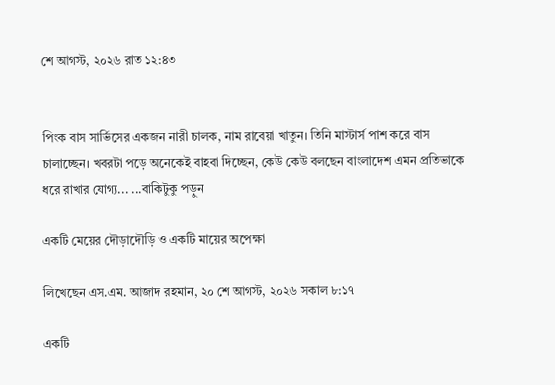শে আগস্ট, ২০২৬ রাত ১২:৪৩


পিংক বাস সার্ভিসের একজন নারী চালক, নাম রাবেয়া খাতুন। তিনি মাস্টার্স পাশ করে বাস চালাচ্ছেন। খবরটা পড়ে অনেকেই বাহবা দিচ্ছেন, কেউ কেউ বলছেন বাংলাদেশ এমন প্রতিভাকে ধরে রাখার যোগ্য... ...বাকিটুকু পড়ুন

একটি মেয়ের দৌড়াদৌড়ি ও একটি মায়ের অপেক্ষা

লিখেছেন এস.এম. আজাদ রহমান, ২০ শে আগস্ট, ২০২৬ সকাল ৮:১৭

একটি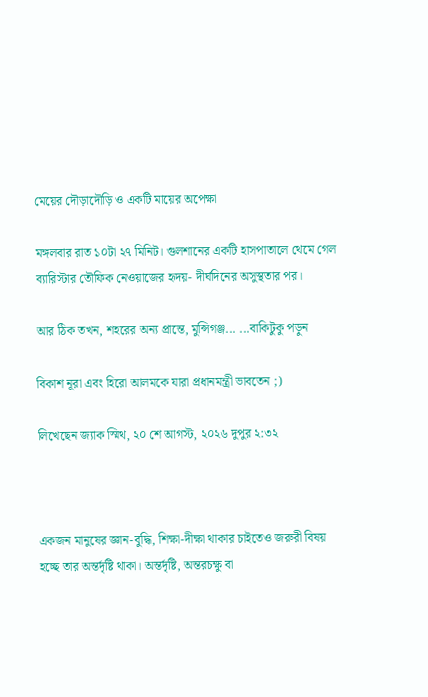মেয়ের দৌড়াদৌড়ি ও একটি মায়ের অপেক্ষা

মঙ্গলবার রাত ১০টা ২৭ মিনিট। গুলশানের একটি হাসপাতালে থেমে গেল ব্যারিস্টার তৌফিক নেওয়াজের হৃদয়- দীর্ঘদিনের অসুস্থতার পর।

আর ঠিক তখন, শহরের অন্য প্রান্তে, মুন্সিগঞ্জ... ...বাকিটুকু পড়ুন

বিকাশ নূরা এবং হিরো আলমকে যারা প্রধানমন্ত্রী ভাবতেন ;)

লিখেছেন জ্যাক স্মিথ, ২০ শে আগস্ট, ২০২৬ দুপুর ২:৩২



একজন মানুষের জ্ঞান-বুদ্ধি, শিক্ষা-দীক্ষা থাকার চাইতেও জরুরী বিষয় হচ্ছে তার অন্তর্দৃষ্টি থাকা। অন্তর্দৃষ্টি, অন্তরচক্ষু বা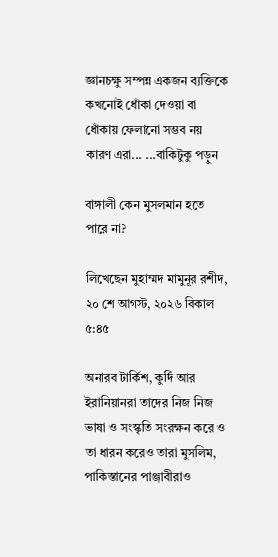জ্ঞানচক্ষু সম্পন্ন একজন ব্যক্তিকে কখনোই ধোঁকা দেওয়া বা ধোঁকায় ফেলানো সম্ভব নয় কারণ এরা... ...বাকিটুকু পড়ুন

বাঙ্গালী কেন মুসলমান হতে পারে না?

লিখেছেন মুহাম্মদ মামুনূর রশীদ, ২০ শে আগস্ট, ২০২৬ বিকাল ৫:৪৫

অনারব টার্কিশ, কুর্দি আর ইরানিয়ানরা তাদের নিজ নিজ ভাষা ও সংস্কৃতি সংরক্ষন করে ও তা ধারন করেও তারা মুসলিম, পাকিস্তানের পাঞ্জাবীরাও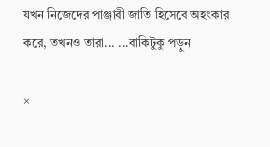যখন নিজেদের পাঞ্জাবী জাতি হিসেবে অহংকার করে, তখনও তারা... ...বাকিটুকু পড়ুন

×